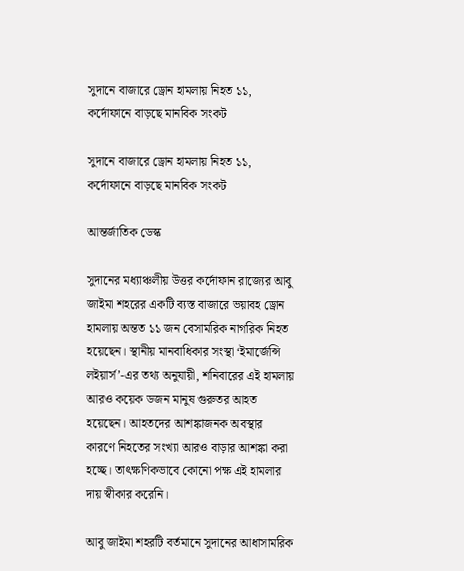সুদানে বাজারে ড্রোন হামলায় নিহত ১১, কর্দোফানে বাড়ছে মানবিক সংকট

সুদানে বাজারে ড্রোন হামলায় নিহত ১১, কর্দোফানে বাড়ছে মানবিক সংকট

আন্তর্জাতিক ডেস্ক

সুদানের মধ্যাঞ্চলীয় উত্তর কর্দোফান রাজ্যের আবু জাইমা শহরের একটি ব্যস্ত বাজারে ভয়াবহ ড্রোন হামলায় অন্তত ১১ জন বেসামরিক নাগরিক নিহত হয়েছেন। স্থানীয় মানবাধিকার সংস্থা ‘ইমার্জেন্সি লইয়ার্স’-এর তথ্য অনুযায়ী, শনিবারের এই হামলায় আরও কয়েক ডজন মানুষ গুরুতর আহত হয়েছেন। আহতদের আশঙ্কাজনক অবস্থার কারণে নিহতের সংখ্যা আরও বাড়ার আশঙ্কা করা হচ্ছে। তাৎক্ষণিকভাবে কোনো পক্ষ এই হামলার দায় স্বীকার করেনি।

আবু জাইমা শহরটি বর্তমানে সুদানের আধাসামরিক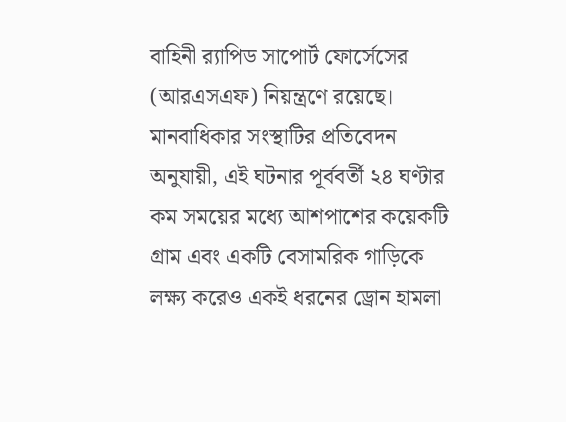বাহিনী র‍্যাপিড সাপোর্ট ফোর্সেসের (আরএসএফ) নিয়ন্ত্রণে রয়েছে। মানবাধিকার সংস্থাটির প্রতিবেদন অনুযায়ী, এই ঘটনার পূর্ববর্তী ২৪ ঘণ্টার কম সময়ের মধ্যে আশপাশের কয়েকটি গ্রাম এবং একটি বেসামরিক গাড়িকে লক্ষ্য করেও একই ধরনের ড্রোন হামলা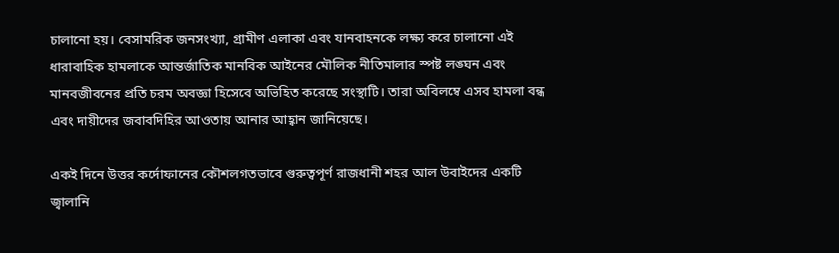চালানো হয়। বেসামরিক জনসংখ্যা, গ্রামীণ এলাকা এবং যানবাহনকে লক্ষ্য করে চালানো এই ধারাবাহিক হামলাকে আন্তর্জাতিক মানবিক আইনের মৌলিক নীতিমালার স্পষ্ট লঙ্ঘন এবং মানবজীবনের প্রতি চরম অবজ্ঞা হিসেবে অভিহিত করেছে সংস্থাটি। তারা অবিলম্বে এসব হামলা বন্ধ এবং দায়ীদের জবাবদিহির আওতায় আনার আহ্বান জানিয়েছে।

একই দিনে উত্তর কর্দোফানের কৌশলগতভাবে গুরুত্বপূর্ণ রাজধানী শহর আল উবাইদের একটি জ্বালানি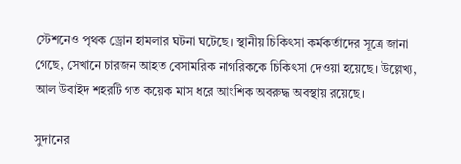স্টেশনেও পৃথক ড্রোন হামলার ঘটনা ঘটেছে। স্থানীয় চিকিৎসা কর্মকর্তাদের সূত্রে জানা গেছে, সেখানে চারজন আহত বেসামরিক নাগরিককে চিকিৎসা দেওয়া হয়েছে। উল্লেখ্য, আল উবাইদ শহরটি গত কয়েক মাস ধরে আংশিক অবরুদ্ধ অবস্থায় রয়েছে।

সুদানের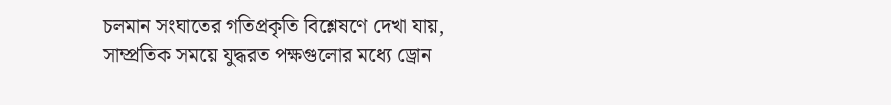চলমান সংঘাতের গতিপ্রকৃতি বিশ্লেষণে দেখা যায়, সাম্প্রতিক সময়ে যুদ্ধরত পক্ষগুলোর মধ্যে ড্রোন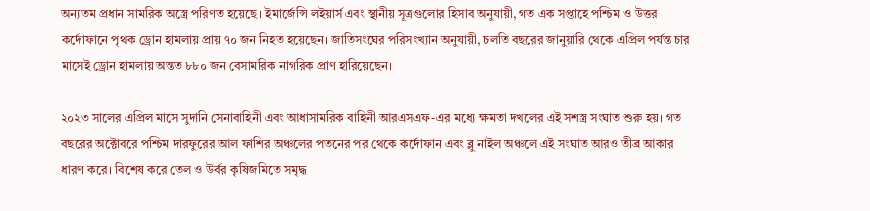অন্যতম প্রধান সামরিক অস্ত্রে পরিণত হয়েছে। ইমার্জেন্সি লইয়ার্স এবং স্থানীয় সূত্রগুলোর হিসাব অনুযায়ী, গত এক সপ্তাহে পশ্চিম ও উত্তর কর্দোফানে পৃথক ড্রোন হামলায় প্রায় ৭০ জন নিহত হয়েছেন। জাতিসংঘের পরিসংখ্যান অনুযায়ী, চলতি বছরের জানুয়ারি থেকে এপ্রিল পর্যন্ত চার মাসেই ড্রোন হামলায় অন্তত ৮৮০ জন বেসামরিক নাগরিক প্রাণ হারিয়েছেন।

২০২৩ সালের এপ্রিল মাসে সুদানি সেনাবাহিনী এবং আধাসামরিক বাহিনী আরএসএফ-এর মধ্যে ক্ষমতা দখলের এই সশস্ত্র সংঘাত শুরু হয়। গত বছরের অক্টোবরে পশ্চিম দারফুরের আল ফাশির অঞ্চলের পতনের পর থেকে কর্দোফান এবং ব্লু নাইল অঞ্চলে এই সংঘাত আরও তীব্র আকার ধারণ করে। বিশেষ করে তেল ও উর্বর কৃষিজমিতে সমৃদ্ধ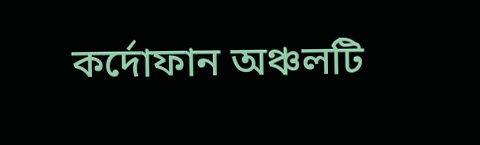কর্দোফান অঞ্চলটি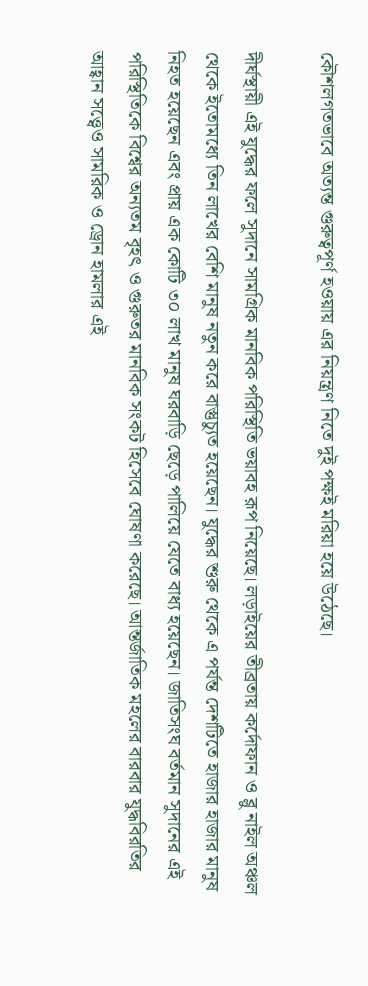কৌশলগতভাবে অত্যন্ত গুরুত্বপূর্ণ হওয়ায় এর নিয়ন্ত্রণ নিতে দুই পক্ষই মরিয়া হয়ে উঠেছে।

দীর্ঘস্থায়ী এই যুদ্ধের ফলে সুদানে সামগ্রিক মানবিক পরিস্থিতি ভয়াবহ রূপ নিয়েছে। লড়াইয়ের তীব্রতায় কর্দোফান ও ব্লু নাইল অঞ্চল থেকে ইতোমধ্যে তিন লাখের বেশি মানুষ নতুন করে বাস্তুচ্যুত হয়েছেন। যুদ্ধের শুরু থেকে এ পর্যন্ত দেশটিতে হাজার হাজার মানুষ নিহত হয়েছেন এবং প্রায় এক কোটি ৩০ লাখ মানুষ ঘরবাড়ি ছেড়ে পালিয়ে যেতে বাধ্য হয়েছেন। জাতিসংঘ বর্তমান সুদানের এই পরিস্থিতিকে বিশ্বের অন্যতম বৃহৎ ও গুরুতর মানবিক সংকট হিসেবে ঘোষণা করেছে। আন্তর্জাতিক মহলের বারবার যুদ্ধবিরতির আহ্বান সত্ত্বেও সামরিক ও ড্রোন হামলার এই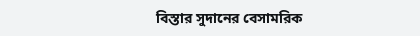বিস্তার সুদানের বেসামরিক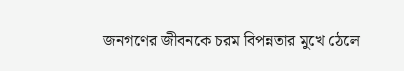জনগণের জীবনকে চরম বিপন্নতার মুখে ঠেলে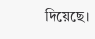দিয়েছে।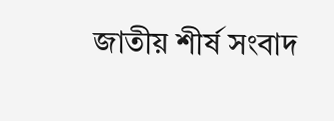জাতীয় শীর্ষ সংবাদ